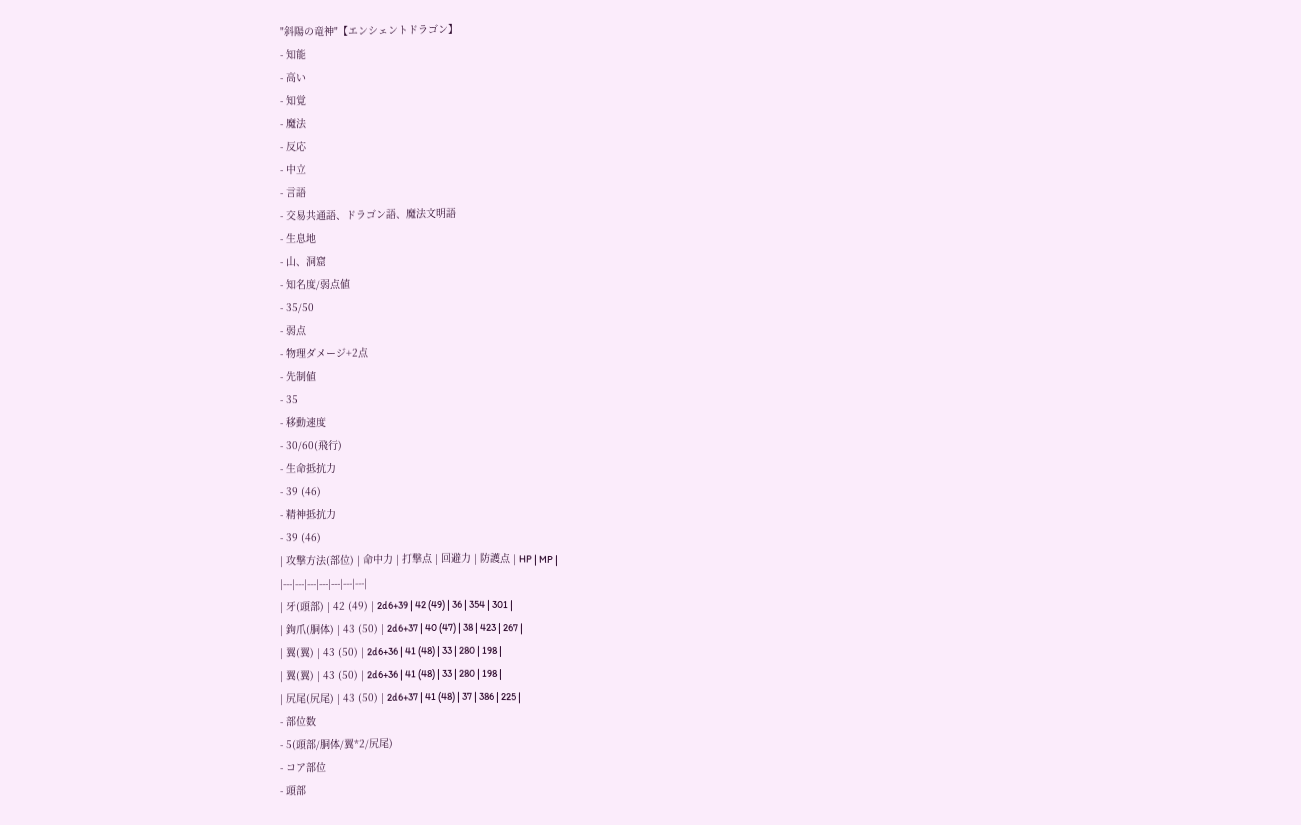"斜陽の竜神"【エンシェントドラゴン】
- 知能
- 高い
- 知覚
- 魔法
- 反応
- 中立
- 言語
- 交易共通語、ドラゴン語、魔法文明語
- 生息地
- 山、洞窟
- 知名度/弱点値
- 35/50
- 弱点
- 物理ダメージ+2点
- 先制値
- 35
- 移動速度
- 30/60(飛行)
- 生命抵抗力
- 39 (46)
- 精神抵抗力
- 39 (46)
| 攻撃方法(部位) | 命中力 | 打撃点 | 回避力 | 防護点 | HP | MP |
|---|---|---|---|---|---|---|
| 牙(頭部) | 42 (49) | 2d6+39 | 42 (49) | 36 | 354 | 301 |
| 鉤爪(胴体) | 43 (50) | 2d6+37 | 40 (47) | 38 | 423 | 267 |
| 翼(翼) | 43 (50) | 2d6+36 | 41 (48) | 33 | 280 | 198 |
| 翼(翼) | 43 (50) | 2d6+36 | 41 (48) | 33 | 280 | 198 |
| 尻尾(尻尾) | 43 (50) | 2d6+37 | 41 (48) | 37 | 386 | 225 |
- 部位数
- 5(頭部/胴体/翼*2/尻尾)
- コア部位
- 頭部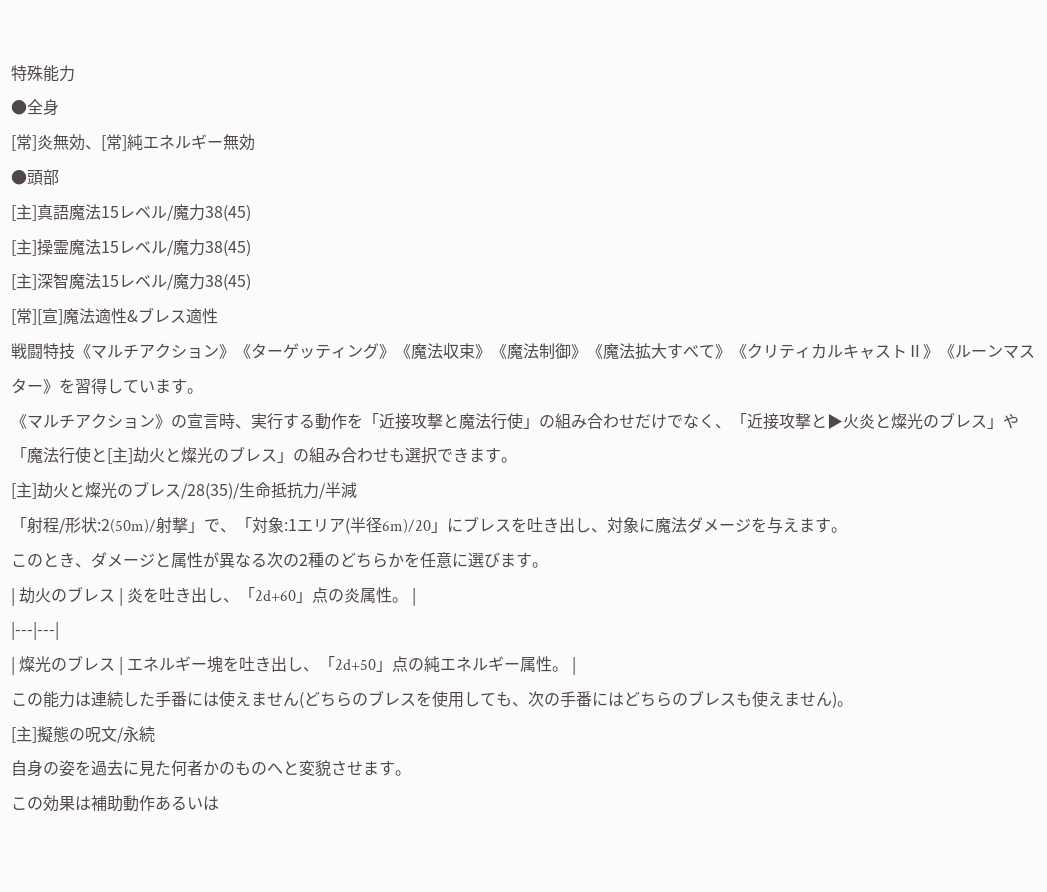特殊能力
●全身
[常]炎無効、[常]純エネルギー無効
●頭部
[主]真語魔法15レベル/魔力38(45)
[主]操霊魔法15レベル/魔力38(45)
[主]深智魔法15レベル/魔力38(45)
[常][宣]魔法適性&ブレス適性
戦闘特技《マルチアクション》《ターゲッティング》《魔法収束》《魔法制御》《魔法拡大すべて》《クリティカルキャストⅡ》《ルーンマスター》を習得しています。
《マルチアクション》の宣言時、実行する動作を「近接攻撃と魔法行使」の組み合わせだけでなく、「近接攻撃と▶火炎と燦光のブレス」や「魔法行使と[主]劫火と燦光のブレス」の組み合わせも選択できます。
[主]劫火と燦光のブレス/28(35)/生命抵抗力/半減
「射程/形状:2(50m)/射撃」で、「対象:1エリア(半径6m)/20」にブレスを吐き出し、対象に魔法ダメージを与えます。
このとき、ダメージと属性が異なる次の2種のどちらかを任意に選びます。
| 劫火のブレス | 炎を吐き出し、「2d+60」点の炎属性。 |
|---|---|
| 燦光のブレス | エネルギー塊を吐き出し、「2d+50」点の純エネルギー属性。 |
この能力は連続した手番には使えません(どちらのブレスを使用しても、次の手番にはどちらのブレスも使えません)。
[主]擬態の呪文/永続
自身の姿を過去に見た何者かのものへと変貌させます。
この効果は補助動作あるいは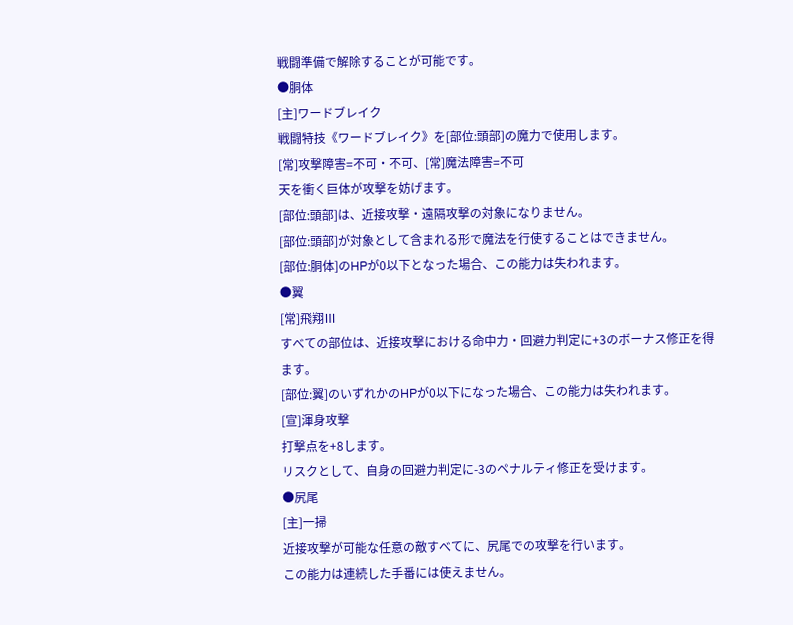戦闘準備で解除することが可能です。
●胴体
[主]ワードブレイク
戦闘特技《ワードブレイク》を[部位:頭部]の魔力で使用します。
[常]攻撃障害=不可・不可、[常]魔法障害=不可
天を衝く巨体が攻撃を妨げます。
[部位:頭部]は、近接攻撃・遠隔攻撃の対象になりません。
[部位:頭部]が対象として含まれる形で魔法を行使することはできません。
[部位:胴体]のHPが0以下となった場合、この能力は失われます。
●翼
[常]飛翔Ⅲ
すべての部位は、近接攻撃における命中力・回避力判定に+3のボーナス修正を得ます。
[部位:翼]のいずれかのHPが0以下になった場合、この能力は失われます。
[宣]渾身攻撃
打撃点を+8します。
リスクとして、自身の回避力判定に-3のペナルティ修正を受けます。
●尻尾
[主]一掃
近接攻撃が可能な任意の敵すべてに、尻尾での攻撃を行います。
この能力は連続した手番には使えません。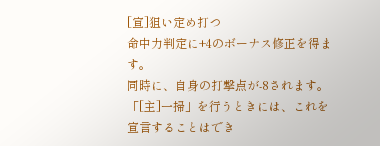[宣]狙い定め打つ
命中力判定に+4のボーナス修正を得ます。
同時に、自身の打撃点が-8されます。
「[主]一掃」を行うときには、これを宣言することはでき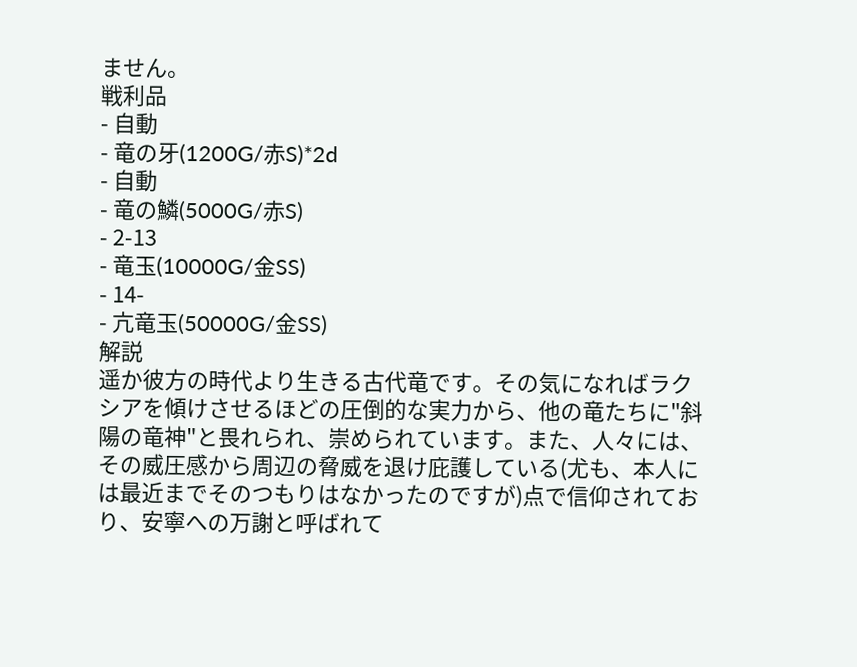ません。
戦利品
- 自動
- 竜の牙(1200G/赤S)*2d
- 自動
- 竜の鱗(5000G/赤S)
- 2-13
- 竜玉(10000G/金SS)
- 14-
- 亢竜玉(50000G/金SS)
解説
遥か彼方の時代より生きる古代竜です。その気になればラクシアを傾けさせるほどの圧倒的な実力から、他の竜たちに"斜陽の竜神"と畏れられ、崇められています。また、人々には、その威圧感から周辺の脅威を退け庇護している(尤も、本人には最近までそのつもりはなかったのですが)点で信仰されており、安寧への万謝と呼ばれて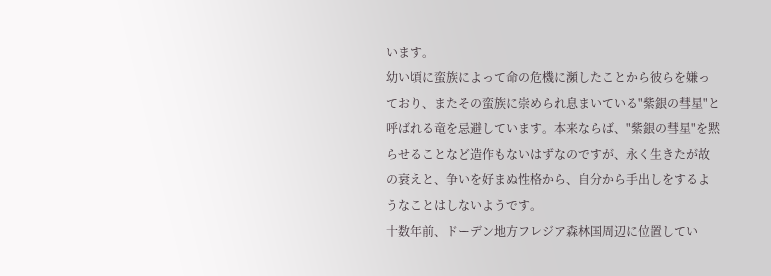います。
幼い頃に蛮族によって命の危機に瀕したことから彼らを嫌っており、またその蛮族に崇められ息まいている"紫銀の彗星"と呼ばれる竜を忌避しています。本来ならば、"紫銀の彗星"を黙らせることなど造作もないはずなのですが、永く生きたが故の衰えと、争いを好まぬ性格から、自分から手出しをするようなことはしないようです。
十数年前、ドーデン地方フレジア森林国周辺に位置してい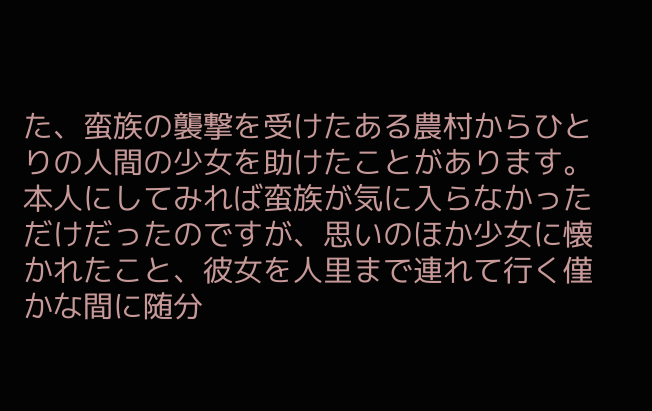た、蛮族の襲撃を受けたある農村からひとりの人間の少女を助けたことがあります。本人にしてみれば蛮族が気に入らなかっただけだったのですが、思いのほか少女に懐かれたこと、彼女を人里まで連れて行く僅かな間に随分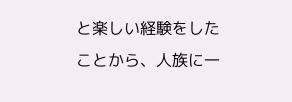と楽しい経験をしたことから、人族に一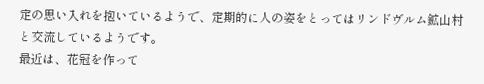定の思い入れを抱いているようで、定期的に人の姿をとってはリンドヴルム鉱山村と交流しているようです。
最近は、花冠を作って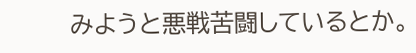みようと悪戦苦闘しているとか。